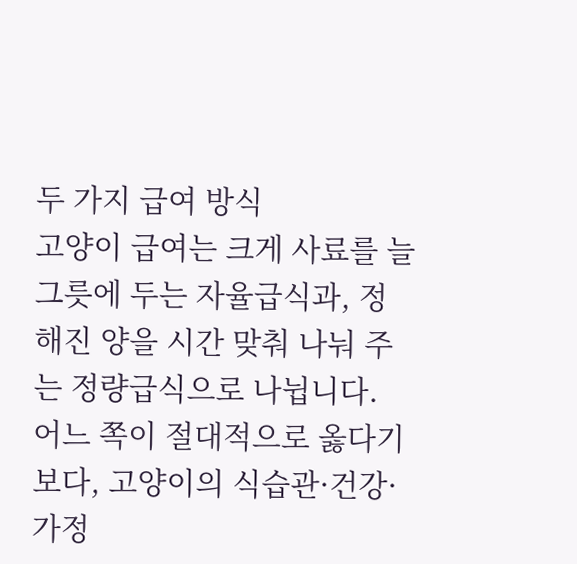두 가지 급여 방식
고양이 급여는 크게 사료를 늘 그릇에 두는 자율급식과, 정해진 양을 시간 맞춰 나눠 주는 정량급식으로 나뉩니다.
어느 쪽이 절대적으로 옳다기보다, 고양이의 식습관·건강·가정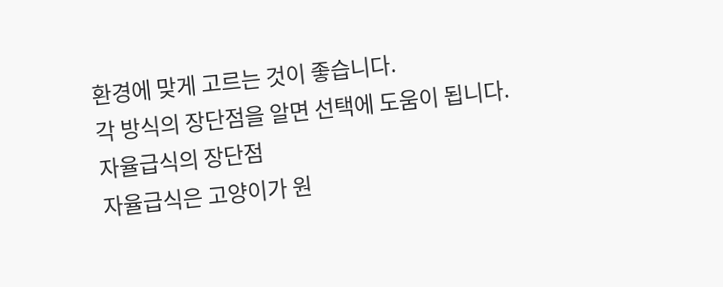환경에 맞게 고르는 것이 좋습니다.
각 방식의 장단점을 알면 선택에 도움이 됩니다.
자율급식의 장단점
자율급식은 고양이가 원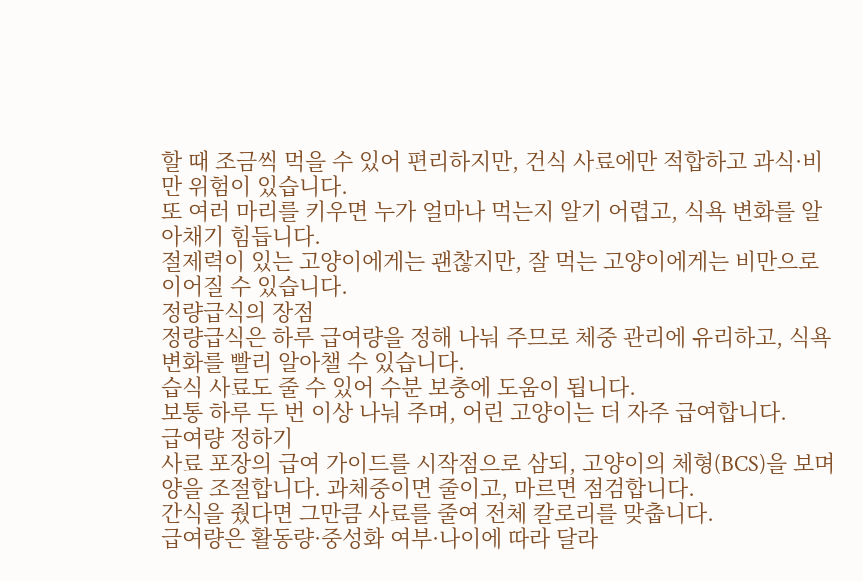할 때 조금씩 먹을 수 있어 편리하지만, 건식 사료에만 적합하고 과식·비만 위험이 있습니다.
또 여러 마리를 키우면 누가 얼마나 먹는지 알기 어렵고, 식욕 변화를 알아채기 힘듭니다.
절제력이 있는 고양이에게는 괜찮지만, 잘 먹는 고양이에게는 비만으로 이어질 수 있습니다.
정량급식의 장점
정량급식은 하루 급여량을 정해 나눠 주므로 체중 관리에 유리하고, 식욕 변화를 빨리 알아챌 수 있습니다.
습식 사료도 줄 수 있어 수분 보충에 도움이 됩니다.
보통 하루 두 번 이상 나눠 주며, 어린 고양이는 더 자주 급여합니다.
급여량 정하기
사료 포장의 급여 가이드를 시작점으로 삼되, 고양이의 체형(BCS)을 보며 양을 조절합니다. 과체중이면 줄이고, 마르면 점검합니다.
간식을 줬다면 그만큼 사료를 줄여 전체 칼로리를 맞춥니다.
급여량은 활동량·중성화 여부·나이에 따라 달라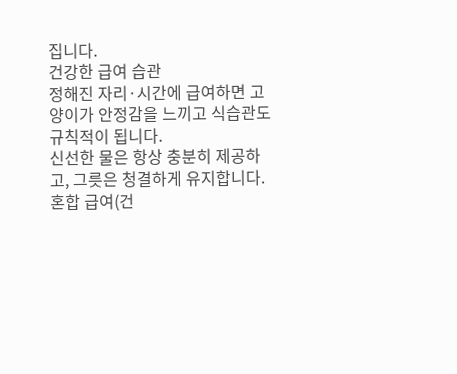집니다.
건강한 급여 습관
정해진 자리·시간에 급여하면 고양이가 안정감을 느끼고 식습관도 규칙적이 됩니다.
신선한 물은 항상 충분히 제공하고, 그릇은 청결하게 유지합니다.
혼합 급여(건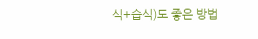식+습식)도 좋은 방법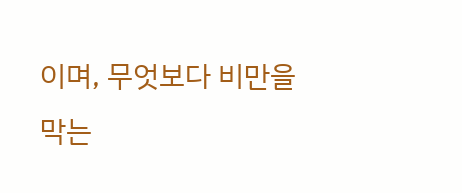이며, 무엇보다 비만을 막는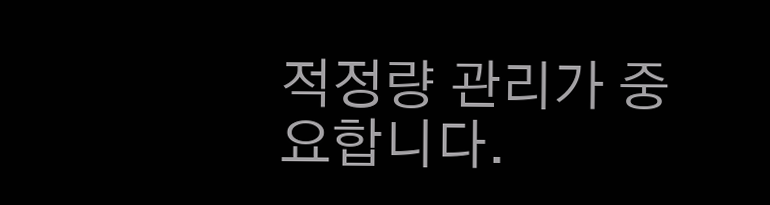적정량 관리가 중요합니다.